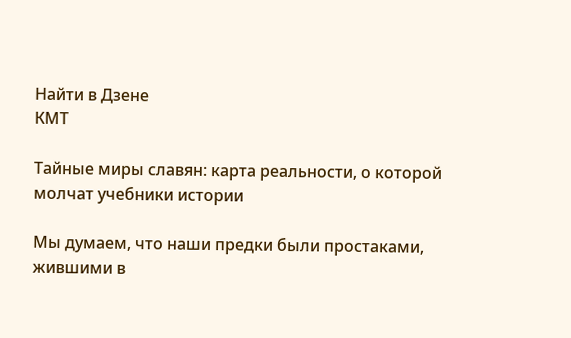Найти в Дзене
КМТ

Тайные миры славян: карта реальности, о которой молчат учебники истории

Мы думаем, что наши предки были простаками, жившими в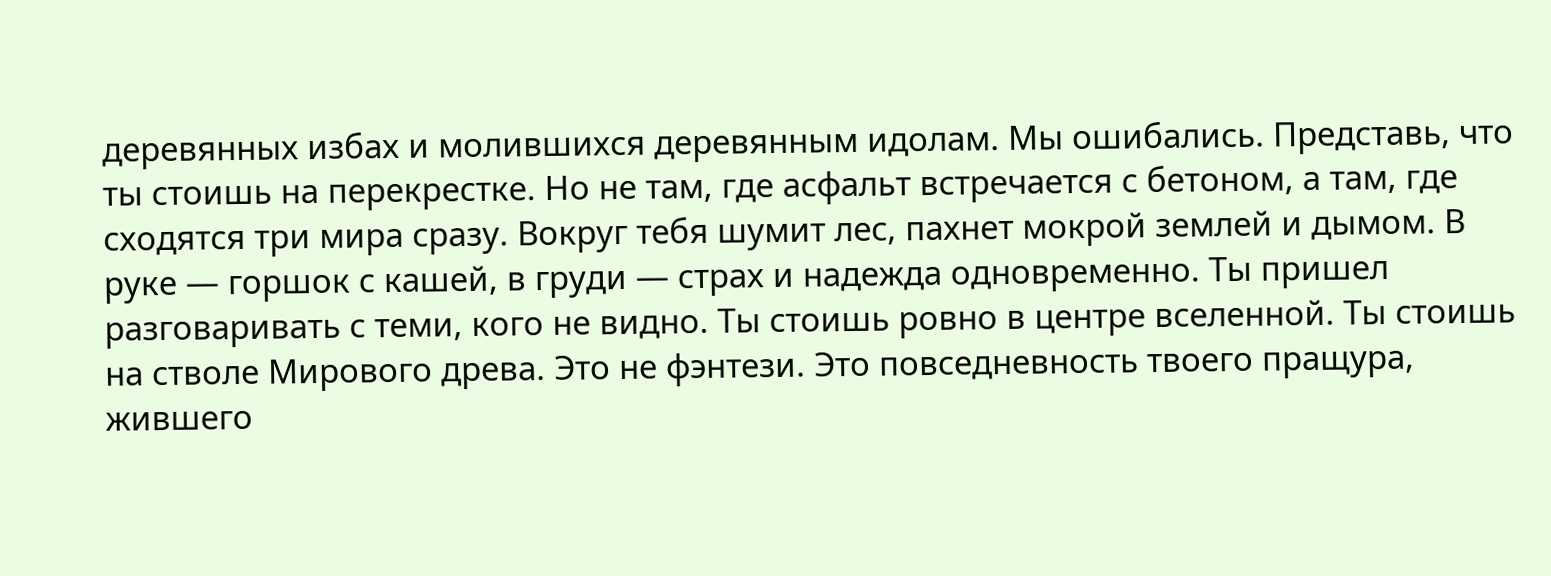деревянных избах и молившихся деревянным идолам. Мы ошибались. Представь, что ты стоишь на перекрестке. Но не там, где асфальт встречается с бетоном, а там, где сходятся три мира сразу. Вокруг тебя шумит лес, пахнет мокрой землей и дымом. В руке — горшок с кашей, в груди — страх и надежда одновременно. Ты пришел разговаривать с теми, кого не видно. Ты стоишь ровно в центре вселенной. Ты стоишь на стволе Мирового древа. Это не фэнтези. Это повседневность твоего пращура, жившего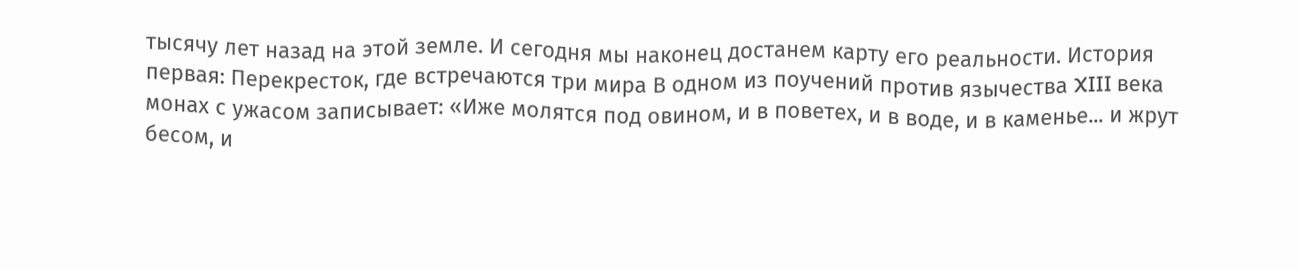тысячу лет назад на этой земле. И сегодня мы наконец достанем карту его реальности. История первая: Перекресток, где встречаются три мира В одном из поучений против язычества XIII века монах с ужасом записывает: «Иже молятся под овином, и в поветех, и в воде, и в каменье... и жрут бесом, и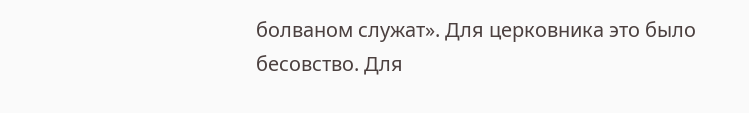болваном служат». Для церковника это было бесовство. Для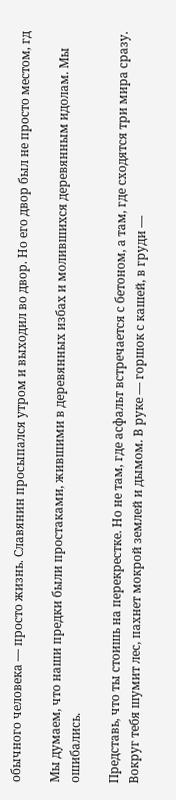обычного человека — просто жизнь. Славянин просыпался утром и выходил во двор. Но его двор был не просто местом, гд

Мы думаем, что наши предки были простаками, жившими в деревянных избах и молившихся деревянным идолам. Мы ошибались.

Представь, что ты стоишь на перекрестке. Но не там, где асфальт встречается с бетоном, а там, где сходятся три мира сразу. Вокруг тебя шумит лес, пахнет мокрой землей и дымом. В руке — горшок с кашей, в груди —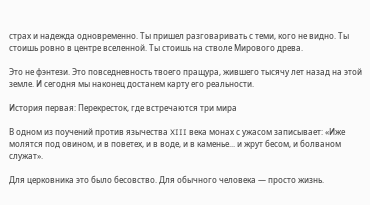страх и надежда одновременно. Ты пришел разговаривать с теми, кого не видно. Ты стоишь ровно в центре вселенной. Ты стоишь на стволе Мирового древа.

Это не фэнтези. Это повседневность твоего пращура, жившего тысячу лет назад на этой земле. И сегодня мы наконец достанем карту его реальности.

История первая: Перекресток, где встречаются три мира

В одном из поучений против язычества XIII века монах с ужасом записывает: «Иже молятся под овином, и в поветех, и в воде, и в каменье... и жрут бесом, и болваном служат».

Для церковника это было бесовство. Для обычного человека — просто жизнь.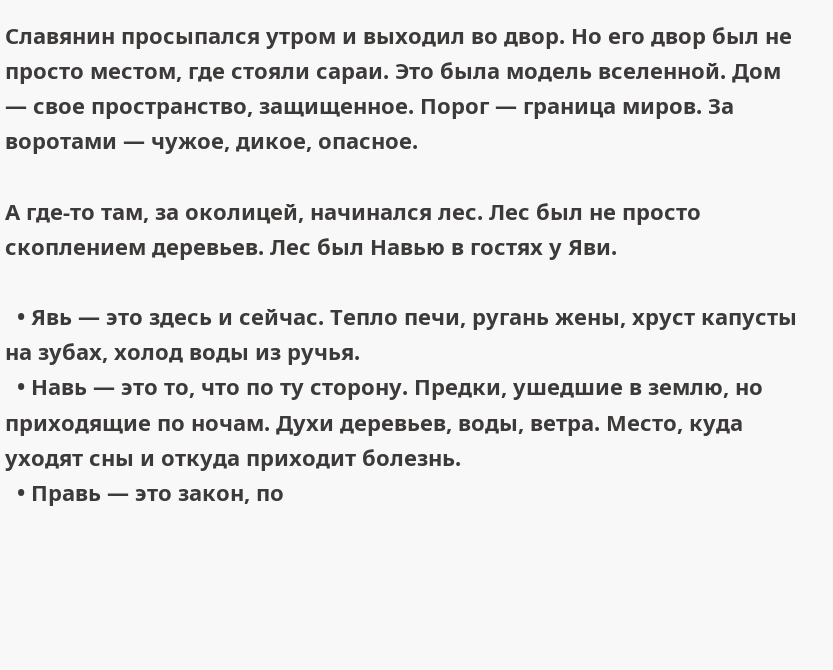Славянин просыпался утром и выходил во двор. Но его двор был не просто местом, где стояли сараи. Это была модель вселенной. Дом — свое пространство, защищенное. Порог — граница миров. За воротами — чужое, дикое, опасное.

А где-то там, за околицей, начинался лес. Лес был не просто скоплением деревьев. Лес был Навью в гостях у Яви.

  • Явь — это здесь и сейчас. Тепло печи, ругань жены, хруст капусты на зубах, холод воды из ручья.
  • Навь — это то, что по ту сторону. Предки, ушедшие в землю, но приходящие по ночам. Духи деревьев, воды, ветра. Место, куда уходят сны и откуда приходит болезнь.
  • Правь — это закон, по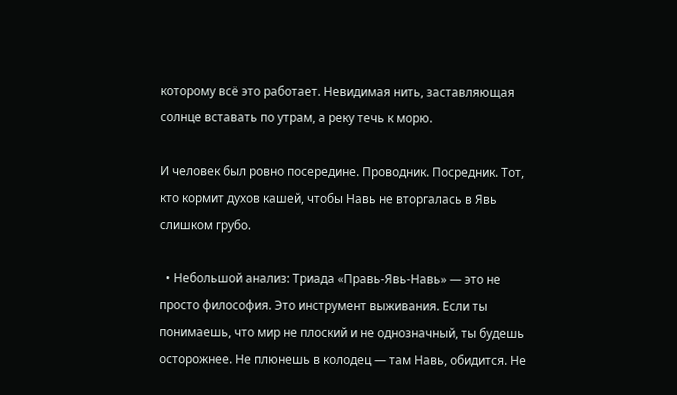которому всё это работает. Невидимая нить, заставляющая солнце вставать по утрам, а реку течь к морю.

И человек был ровно посередине. Проводник. Посредник. Тот, кто кормит духов кашей, чтобы Навь не вторгалась в Явь слишком грубо.

  • Небольшой анализ: Триада «Правь-Явь-Навь» — это не просто философия. Это инструмент выживания. Если ты понимаешь, что мир не плоский и не однозначный, ты будешь осторожнее. Не плюнешь в колодец — там Навь, обидится. Не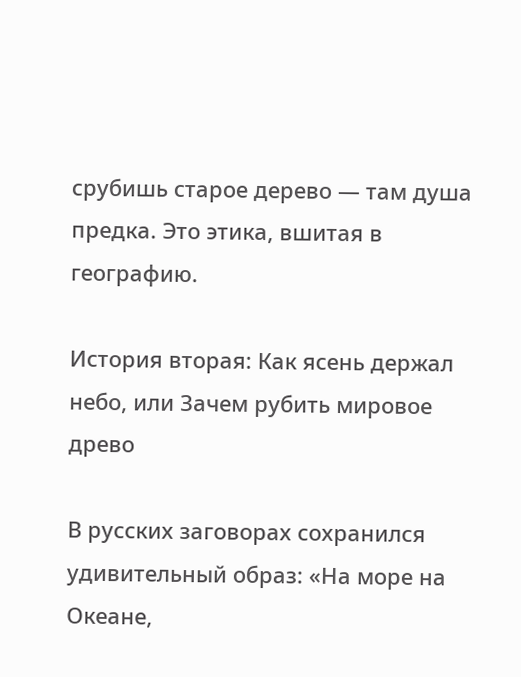срубишь старое дерево — там душа предка. Это этика, вшитая в географию.

История вторая: Как ясень держал небо, или Зачем рубить мировое древо

В русских заговорах сохранился удивительный образ: «На море на Океане,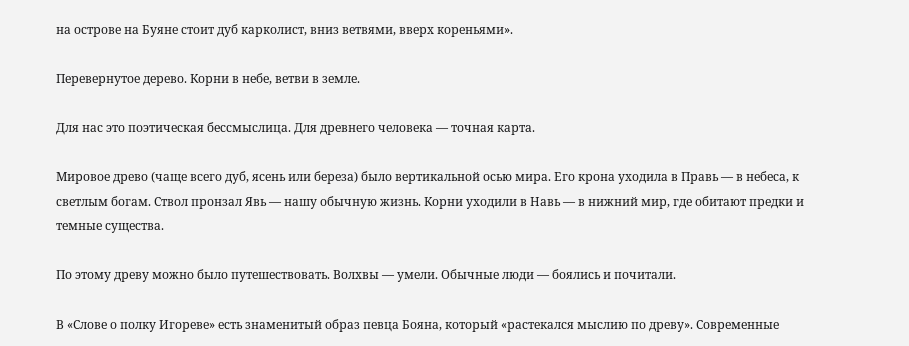на острове на Буяне стоит дуб карколист, вниз ветвями, вверх кореньями».

Перевернутое дерево. Корни в небе, ветви в земле.

Для нас это поэтическая бессмыслица. Для древнего человека — точная карта.

Мировое древо (чаще всего дуб, ясень или береза) было вертикальной осью мира. Его крона уходила в Правь — в небеса, к светлым богам. Ствол пронзал Явь — нашу обычную жизнь. Корни уходили в Навь — в нижний мир, где обитают предки и темные существа.

По этому древу можно было путешествовать. Волхвы — умели. Обычные люди — боялись и почитали.

В «Слове о полку Игореве» есть знаменитый образ певца Бояна, который «растекался мыслию по древу». Современные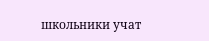школьники учат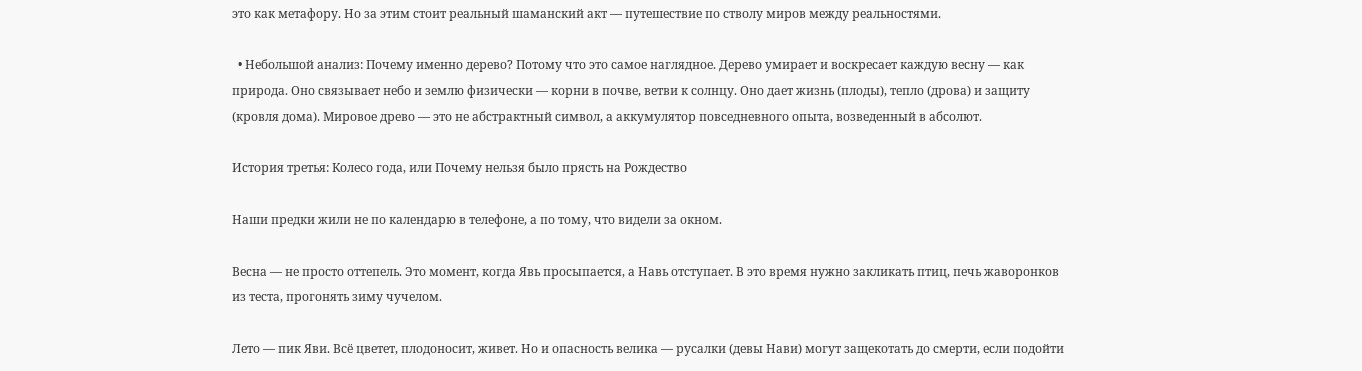это как метафору. Но за этим стоит реальный шаманский акт — путешествие по стволу миров между реальностями.

  • Небольшой анализ: Почему именно дерево? Потому что это самое наглядное. Дерево умирает и воскресает каждую весну — как природа. Оно связывает небо и землю физически — корни в почве, ветви к солнцу. Оно дает жизнь (плоды), тепло (дрова) и защиту (кровля дома). Мировое древо — это не абстрактный символ, а аккумулятор повседневного опыта, возведенный в абсолют.

История третья: Колесо года, или Почему нельзя было прясть на Рождество

Наши предки жили не по календарю в телефоне, а по тому, что видели за окном.

Весна — не просто оттепель. Это момент, когда Явь просыпается, а Навь отступает. В это время нужно закликать птиц, печь жаворонков из теста, прогонять зиму чучелом.

Лето — пик Яви. Всё цветет, плодоносит, живет. Но и опасность велика — русалки (девы Нави) могут защекотать до смерти, если подойти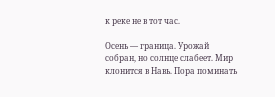к реке не в тот час.

Осень — граница. Урожай собран, но солнце слабеет. Мир клонится в Навь. Пора поминать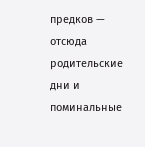предков — отсюда родительские дни и поминальные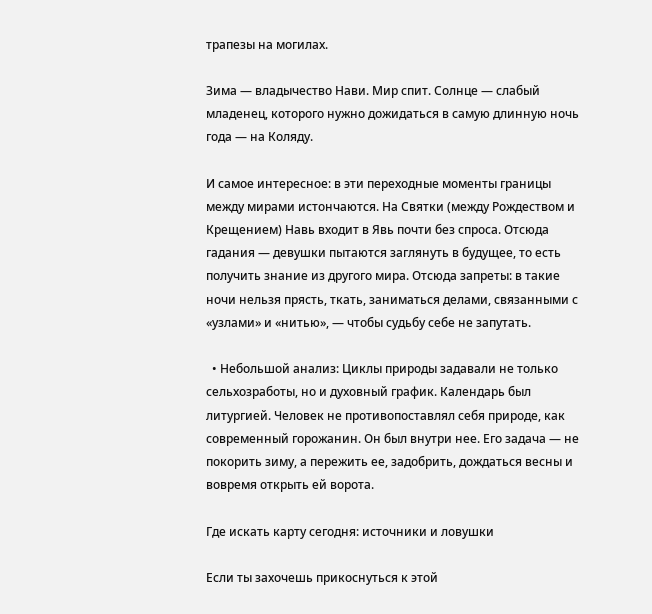трапезы на могилах.

Зима — владычество Нави. Мир спит. Солнце — слабый младенец, которого нужно дожидаться в самую длинную ночь года — на Коляду.

И самое интересное: в эти переходные моменты границы между мирами истончаются. На Святки (между Рождеством и Крещением) Навь входит в Явь почти без спроса. Отсюда гадания — девушки пытаются заглянуть в будущее, то есть получить знание из другого мира. Отсюда запреты: в такие ночи нельзя прясть, ткать, заниматься делами, связанными с «узлами» и «нитью», — чтобы судьбу себе не запутать.

  • Небольшой анализ: Циклы природы задавали не только сельхозработы, но и духовный график. Календарь был литургией. Человек не противопоставлял себя природе, как современный горожанин. Он был внутри нее. Его задача — не покорить зиму, а пережить ее, задобрить, дождаться весны и вовремя открыть ей ворота.

Где искать карту сегодня: источники и ловушки

Если ты захочешь прикоснуться к этой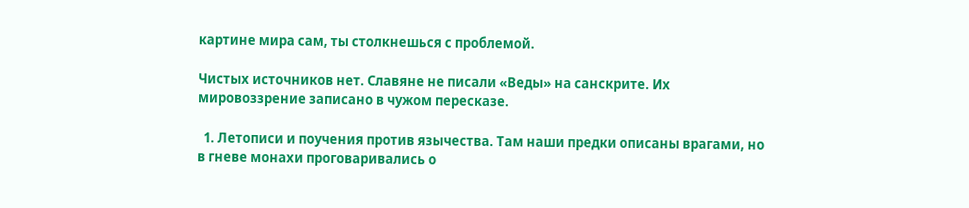картине мира сам, ты столкнешься с проблемой.

Чистых источников нет. Славяне не писали «Веды» на санскрите. Их мировоззрение записано в чужом пересказе.

  1. Летописи и поучения против язычества. Там наши предки описаны врагами, но в гневе монахи проговаривались о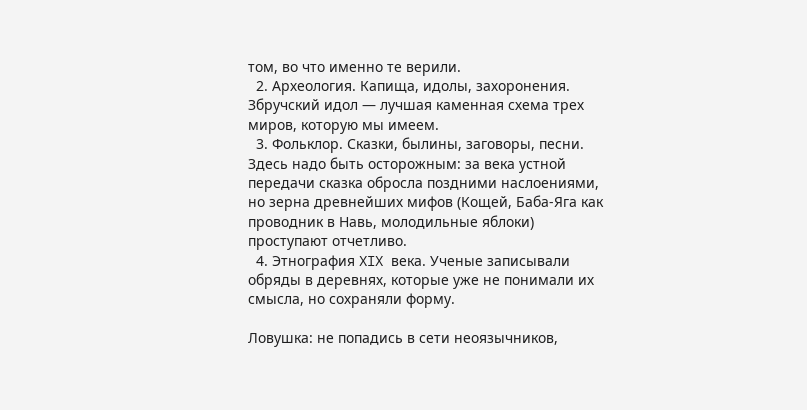том, во что именно те верили.
  2. Археология. Капища, идолы, захоронения. Збручский идол — лучшая каменная схема трех миров, которую мы имеем.
  3. Фольклор. Сказки, былины, заговоры, песни. Здесь надо быть осторожным: за века устной передачи сказка обросла поздними наслоениями, но зерна древнейших мифов (Кощей, Баба-Яга как проводник в Навь, молодильные яблоки) проступают отчетливо.
  4. Этнография XIX века. Ученые записывали обряды в деревнях, которые уже не понимали их смысла, но сохраняли форму.

Ловушка: не попадись в сети неоязычников,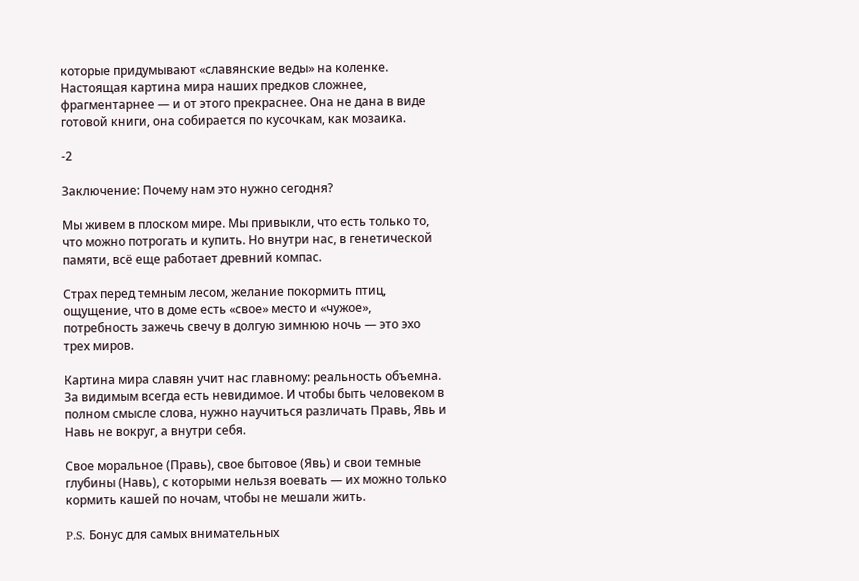которые придумывают «славянские веды» на коленке. Настоящая картина мира наших предков сложнее, фрагментарнее — и от этого прекраснее. Она не дана в виде готовой книги, она собирается по кусочкам, как мозаика.

-2

Заключение: Почему нам это нужно сегодня?

Мы живем в плоском мире. Мы привыкли, что есть только то, что можно потрогать и купить. Но внутри нас, в генетической памяти, всё еще работает древний компас.

Страх перед темным лесом, желание покормить птиц, ощущение, что в доме есть «свое» место и «чужое», потребность зажечь свечу в долгую зимнюю ночь — это эхо трех миров.

Картина мира славян учит нас главному: реальность объемна. За видимым всегда есть невидимое. И чтобы быть человеком в полном смысле слова, нужно научиться различать Правь, Явь и Навь не вокруг, а внутри себя.

Свое моральное (Правь), свое бытовое (Явь) и свои темные глубины (Навь), с которыми нельзя воевать — их можно только кормить кашей по ночам, чтобы не мешали жить.

P.S. Бонус для самых внимательных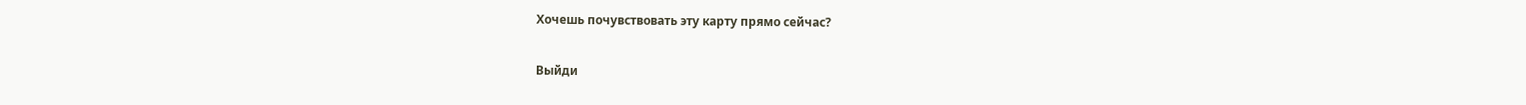Хочешь почувствовать эту карту прямо сейчас?

Выйди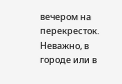вечером на перекресток. Неважно, в городе или в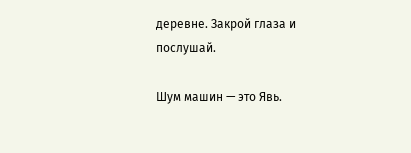деревне. Закрой глаза и послушай.

Шум машин — это Явь.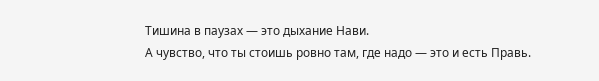Тишина в паузах — это дыхание Нави.
А чувство, что ты стоишь ровно там, где надо — это и есть Правь.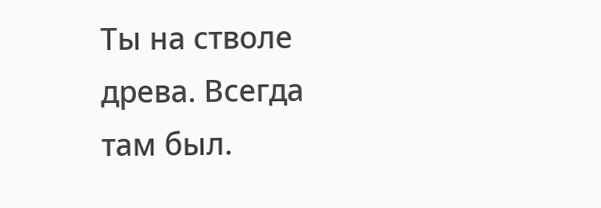Ты на стволе древа. Всегда там был.